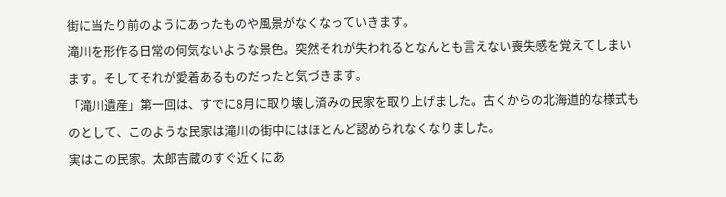街に当たり前のようにあったものや風景がなくなっていきます。
滝川を形作る日常の何気ないような景色。突然それが失われるとなんとも言えない喪失感を覚えてしまいます。そしてそれが愛着あるものだったと気づきます。
「滝川遺産」第一回は、すでに8月に取り壊し済みの民家を取り上げました。古くからの北海道的な様式ものとして、このような民家は滝川の街中にはほとんど認められなくなりました。
実はこの民家。太郎吉蔵のすぐ近くにあ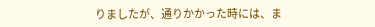りましたが、通りかかった時には、ま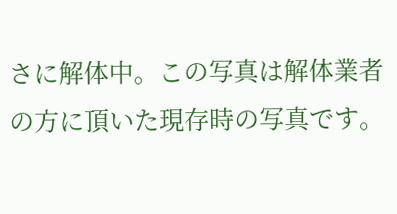さに解体中。この写真は解体業者の方に頂いた現存時の写真です。